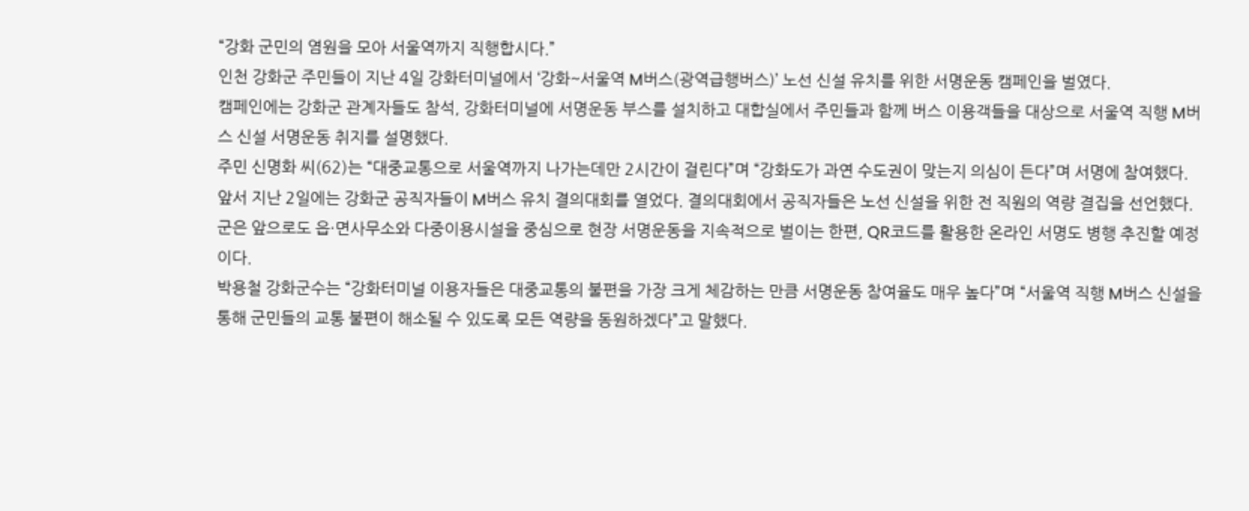“강화 군민의 염원을 모아 서울역까지 직행합시다.”
인천 강화군 주민들이 지난 4일 강화터미널에서 ‘강화~서울역 M버스(광역급행버스)’ 노선 신설 유치를 위한 서명운동 캠페인을 벌였다.
캠페인에는 강화군 관계자들도 참석, 강화터미널에 서명운동 부스를 설치하고 대합실에서 주민들과 함께 버스 이용객들을 대상으로 서울역 직행 M버스 신설 서명운동 취지를 설명했다.
주민 신명화 씨(62)는 “대중교통으로 서울역까지 나가는데만 2시간이 걸린다”며 “강화도가 과연 수도권이 맞는지 의심이 든다”며 서명에 참여했다.
앞서 지난 2일에는 강화군 공직자들이 M버스 유치 결의대회를 열었다. 결의대회에서 공직자들은 노선 신설을 위한 전 직원의 역량 결집을 선언했다.
군은 앞으로도 읍·면사무소와 다중이용시설을 중심으로 현장 서명운동을 지속적으로 벌이는 한편, QR코드를 활용한 온라인 서명도 병행 추진할 예정이다.
박용철 강화군수는 “강화터미널 이용자들은 대중교통의 불편을 가장 크게 체감하는 만큼 서명운동 참여율도 매우 높다”며 “서울역 직행 M버스 신설을 통해 군민들의 교통 불편이 해소될 수 있도록 모든 역량을 동원하겠다”고 말했다.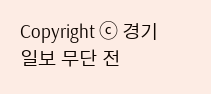Copyright ⓒ 경기일보 무단 전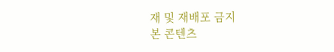재 및 재배포 금지
본 콘텐츠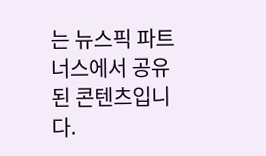는 뉴스픽 파트너스에서 공유된 콘텐츠입니다.